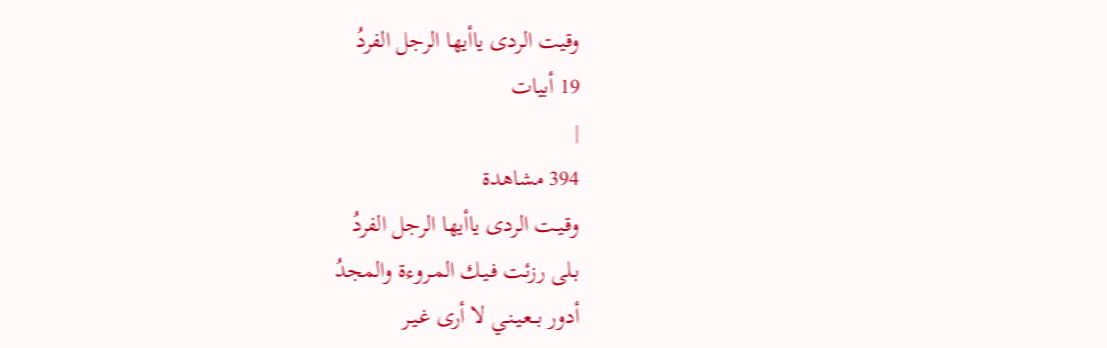وقيت الردى ياأيها الرجل الفردُ
19 أبيات
|
394 مشاهدة
وقـيـت الردى ياأيها الرجل الفردُ
بـلى رزئت فـيـك المـروءة والمجدُ
أدور بــعـيـنـي لا أرى غـيـر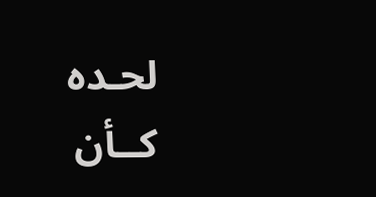لحـده
كــأن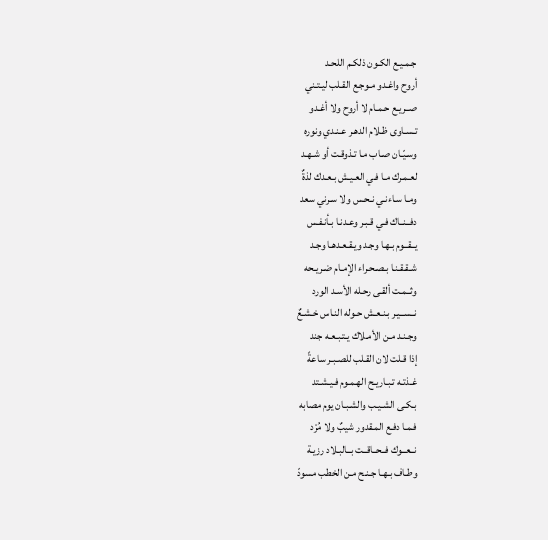جـمـيـع الكـون ذلكـم اللحـد
أروح واغـدو مـوجـع القـلب ليـتـني
صــريـع حـمـام لا أروح ولا أغـدو
تـسـاوى ظـلام الدهـر عـنـدي ونوره
وسـيّـان صـاب مـا تـذوقـت أو شـهـد
لعـمـرك مـا فـي العـيـش بـعـدك لذةٌ
ومـا سـاءنـي نـحـس ولا سـرني سعد
دفــنــاك فـي قـبـر وعـدنـا بـأنـفـس
يــقــوم بـهـا وجـد ويـقـعـدهـا وجـد
شـقـقـنـا بـصـحـراء الإمـام ضـريـحه
وثــمـت ألقـى رحـله الأسـد الورد
نــســيـر بـنـعـش حـوله النـاس خـشـعٌ
وجـنـد مـن الأمـلاك يـتـبـعـه جند
إذا قـلت لان القـلب للصـبـر ساعةً
غـذتـه تـبـاريـح الهـمـوم فـيـشـتد
بـكـى الشـيـب والشـبـان يوم مصابه
فـمـا دفـع المـقدور شيبٌ ولا مُرْد
نــعــوك فــحــاقــت بــالبـلاد رزيـة
وطـاف بـهـا جـنـح مـن الخطب مسودّ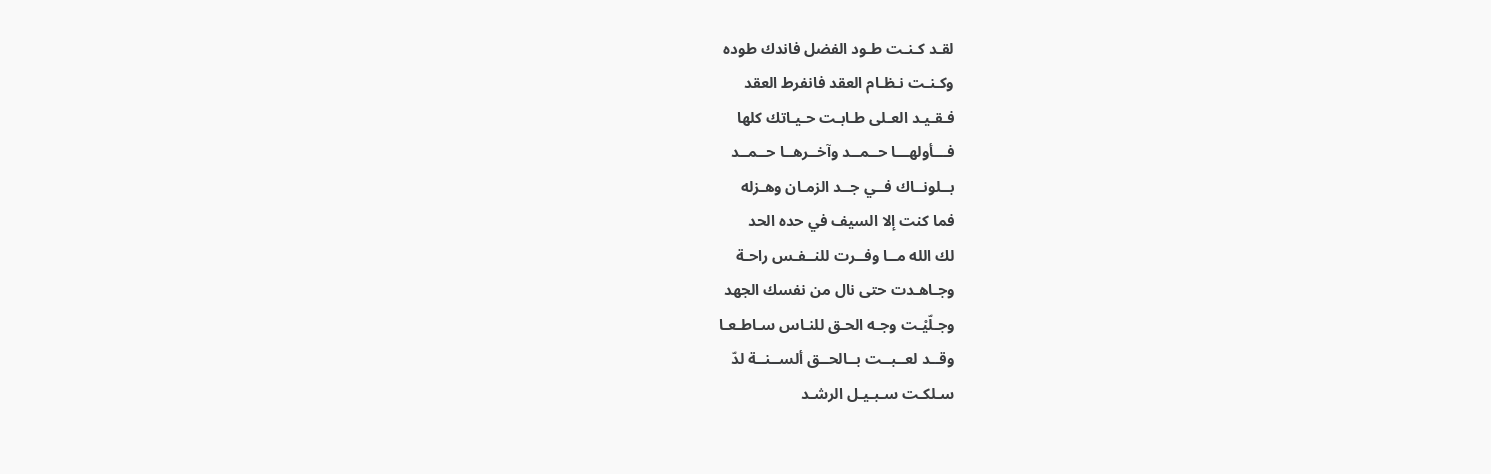لقـد كـنـت طـود الفضل فاندك طوده
وكـنـت نـظـام العقد فانفرط العقد
فـقـيـد العـلى طـابـت حـيـاتك كلها
فـــأولهـــا حــمــد وآخــرهــا حــمــد
بــلونــاك فــي جــد الزمـان وهـزله
فما كنت إلا السيف في حده الحد
لك الله مــا وفــرت للنــفـس راحـة
وجـاهـدت حتى نال من نفسك الجهد
وجـلّيْـت وجـه الحـق للنـاس سـاطـعـا
وقــد لعــبــت بــالحــق ألســنــة لدّ
سـلكـت سـبـيـل الرشـد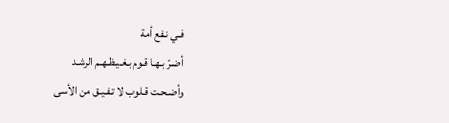فـي نـفع أمة
أضـرّ بـهـا قـوم بـغـيـظـهـم الرشـد
وأضـحـت قـلوب لا تـفـيـق من الأسى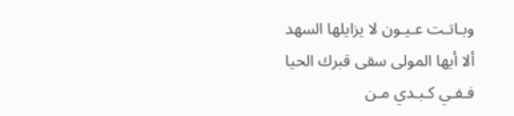وبـاتـت عـيـون لا يزايلها السهد
ألا أيها المولى سقى قبرك الحيا
فـفـي كـبـدي مـن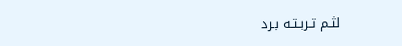لثـم تـربـتـه بـرد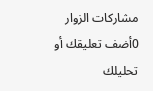مشاركات الزوار
0أضف تعليقك أو تحليلك